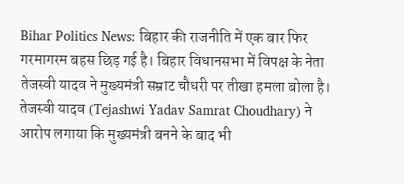Bihar Politics News: बिहार की राजनीति में एक बार फिर गरमागरम बहस छिड़ गई है। बिहार विधानसभा में विपक्ष के नेता तेजस्वी यादव ने मुख्यमंत्री सम्राट चौधरी पर तीखा हमला बोला है। तेजस्वी यादव (Tejashwi Yadav Samrat Choudhary) ने आरोप लगाया कि मुख्यमंत्री बनने के बाद भी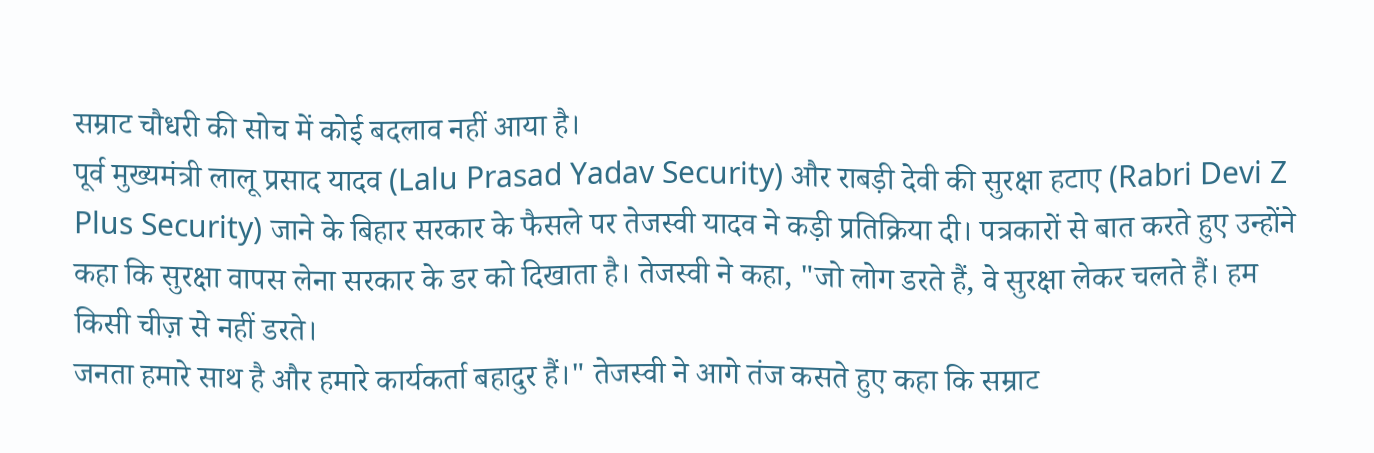सम्राट चौधरी की सोच में कोई बदलाव नहीं आया है।
पूर्व मुख्यमंत्री लालू प्रसाद यादव (Lalu Prasad Yadav Security) और राबड़ी देवी की सुरक्षा हटाए (Rabri Devi Z Plus Security) जाने के बिहार सरकार के फैसले पर तेजस्वी यादव ने कड़ी प्रतिक्रिया दी। पत्रकारों से बात करते हुए उन्होंने कहा कि सुरक्षा वापस लेना सरकार के डर को दिखाता है। तेजस्वी ने कहा, "जो लोग डरते हैं, वे सुरक्षा लेकर चलते हैं। हम किसी चीज़ से नहीं डरते।
जनता हमारे साथ है और हमारे कार्यकर्ता बहादुर हैं।" तेजस्वी ने आगे तंज कसते हुए कहा कि सम्राट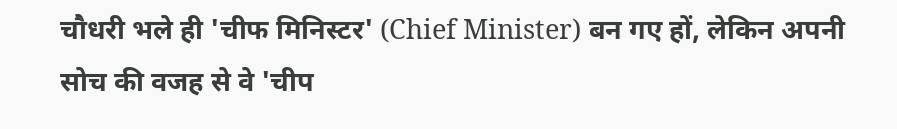चौधरी भले ही 'चीफ मिनिस्टर' (Chief Minister) बन गए हों, लेकिन अपनी सोच की वजह से वे 'चीप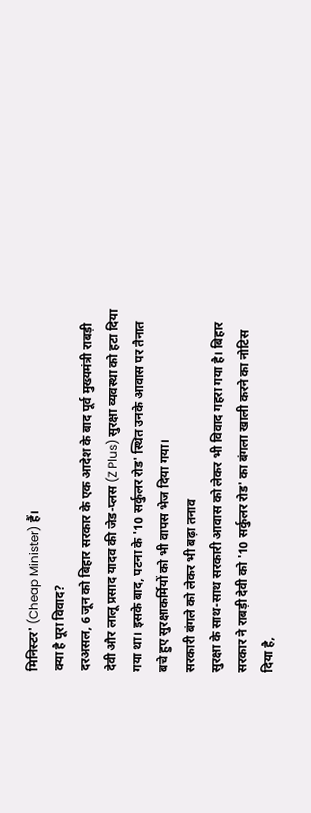मिनिस्टर' (Cheap Minister) हैं।
क्या है पूरा विवाद?
दरअसल, 6 जून को बिहार सरकार के एक आदेश के बाद पूर्व मुख्यमंत्री राबड़ी देवी और लालू प्रसाद यादव की जेड-प्लस (Z Plus) सुरक्षा व्यवस्था को हटा दिया गया था। इसके बाद, पटना के '10 सर्कुलर रोड' स्थित उनके आवास पर तैनात बचे हुए सुरक्षाकर्मियों को भी वापस भेज दिया गया।
सरकारी बंगले को लेकर भी बढ़ा तनाव
सुरक्षा के साथ-साथ सरकारी आवास को लेकर भी विवाद गहरा गया है। बिहार सरकार ने राबड़ी देवी को '10 सर्कुलर रोड' का बंगला खाली करने का नोटिस दिया है,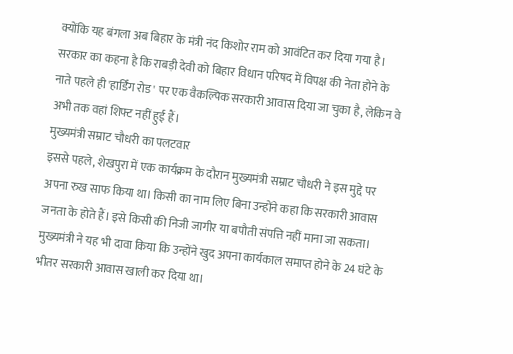क्योंकि यह बंगला अब बिहार के मंत्री नंद किशोर राम को आवंटित कर दिया गया है।
सरकार का कहना है कि राबड़ी देवी को बिहार विधान परिषद में विपक्ष की नेता होने के नाते पहले ही 'हार्डिंग रोड' पर एक वैकल्पिक सरकारी आवास दिया जा चुका है, लेकिन वे अभी तक वहां शिफ्ट नहीं हुई हैं।
मुख्यमंत्री सम्राट चौधरी का पलटवार
इससे पहले, शेखपुरा में एक कार्यक्रम के दौरान मुख्यमंत्री सम्राट चौधरी ने इस मुद्दे पर अपना रुख साफ किया था। किसी का नाम लिए बिना उन्होंने कहा कि सरकारी आवास जनता के होते हैं। इसे किसी की निजी जागीर या बपौती संपत्ति नहीं माना जा सकता।
मुख्यमंत्री ने यह भी दावा किया कि उन्होंने खुद अपना कार्यकाल समाप्त होने के 24 घंटे के भीतर सरकारी आवास खाली कर दिया था।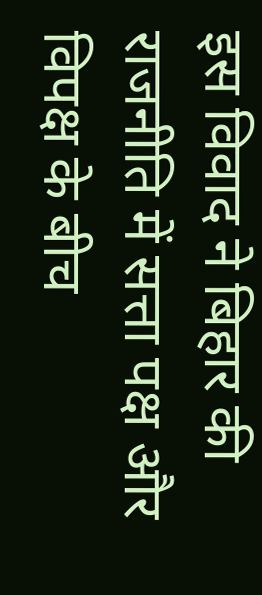इस विवाद ने बिहार की राजनीति में सत्ता पक्ष और विपक्ष के बीच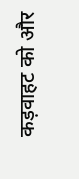कड़वाहट को और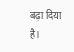बढ़ा दिया है।